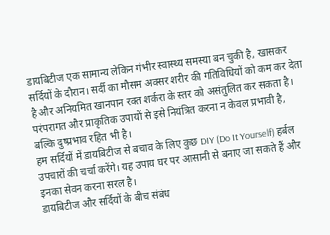डायबिटीज एक सामान्य लेकिन गंभीर स्वास्थ्य समस्या बन चुकी है, खासकर सर्दियों के दौरान। सर्दी का मौसम अक्सर शरीर की गतिविधियों को कम कर देता है और अनियमित खानपान रक्त शर्करा के स्तर को असंतुलित कर सकता है। परंपरागत और प्राकृतिक उपायों से इसे नियंत्रित करना न केवल प्रभावी है, बल्कि दुष्प्रभाव रहित भी है।
हम सर्दियों में डायबिटीज से बचाव के लिए कुछ DIY (Do It Yourself) हर्बल उपचारों की चर्चा करेंगे। यह उपाय घर पर आसानी से बनाए जा सकते हैं और इनका सेवन करना सरल है।
डायबिटीज और सर्दियों के बीच संबंध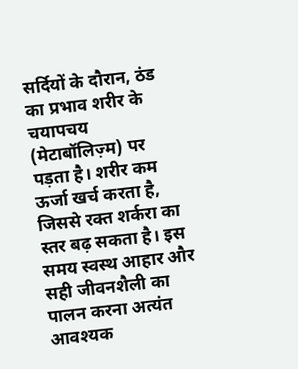सर्दियों के दौरान, ठंड का प्रभाव शरीर के चयापचय (मेटाबॉलिज़्म) पर पड़ता है। शरीर कम ऊर्जा खर्च करता है, जिससे रक्त शर्करा का स्तर बढ़ सकता है। इस समय स्वस्थ आहार और सही जीवनशैली का पालन करना अत्यंत आवश्यक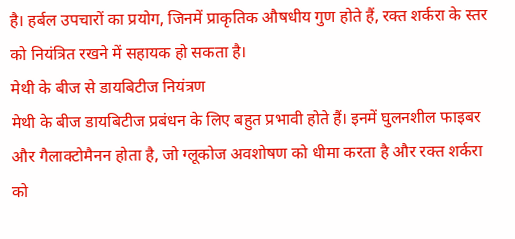है। हर्बल उपचारों का प्रयोग, जिनमें प्राकृतिक औषधीय गुण होते हैं, रक्त शर्करा के स्तर को नियंत्रित रखने में सहायक हो सकता है।
मेथी के बीज से डायबिटीज नियंत्रण
मेथी के बीज डायबिटीज प्रबंधन के लिए बहुत प्रभावी होते हैं। इनमें घुलनशील फाइबर और गैलाक्टोमैनन होता है, जो ग्लूकोज अवशोषण को धीमा करता है और रक्त शर्करा को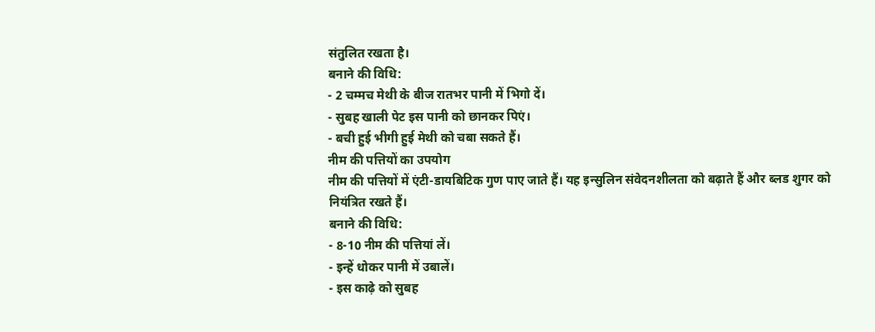संतुलित रखता है।
बनाने की विधि:
- 2 चम्मच मेथी के बीज रातभर पानी में भिगो दें।
- सुबह खाली पेट इस पानी को छानकर पिएं।
- बची हुई भीगी हुई मेथी को चबा सकते हैं।
नीम की पत्तियों का उपयोग
नीम की पत्तियों में एंटी-डायबिटिक गुण पाए जाते हैं। यह इन्सुलिन संवेदनशीलता को बढ़ाते हैं और ब्लड शुगर को नियंत्रित रखते हैं।
बनाने की विधि:
- 8-10 नीम की पत्तियां लें।
- इन्हें धोकर पानी में उबालें।
- इस काढ़े को सुबह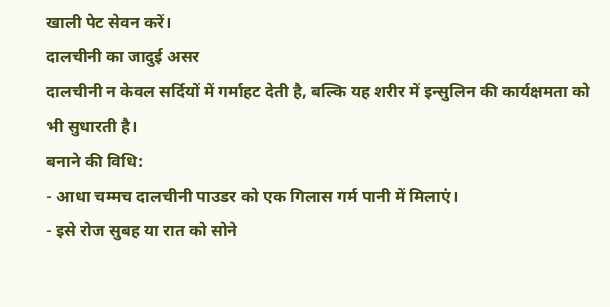खाली पेट सेवन करें।
दालचीनी का जादुई असर
दालचीनी न केवल सर्दियों में गर्माहट देती है, बल्कि यह शरीर में इन्सुलिन की कार्यक्षमता को भी सुधारती है।
बनाने की विधि:
- आधा चम्मच दालचीनी पाउडर को एक गिलास गर्म पानी में मिलाएं।
- इसे रोज सुबह या रात को सोने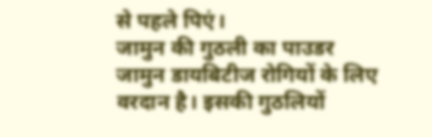से पहले पिएं।
जामुन की गुठली का पाउडर
जामुन डायबिटीज रोगियों के लिए वरदान है। इसकी गुठलियों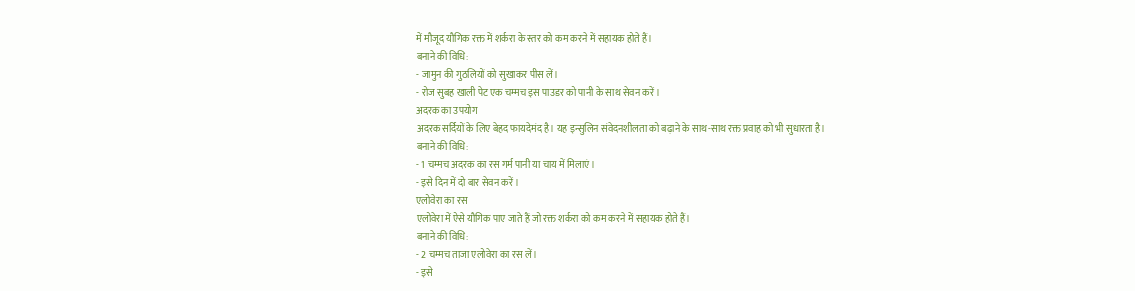में मौजूद यौगिक रक्त में शर्करा के स्तर को कम करने में सहायक होते हैं।
बनाने की विधि:
- जामुन की गुठलियों को सुखाकर पीस लें।
- रोज सुबह खाली पेट एक चम्मच इस पाउडर को पानी के साथ सेवन करें।
अदरक का उपयोग
अदरक सर्दियों के लिए बेहद फायदेमंद है। यह इन्सुलिन संवेदनशीलता को बढ़ाने के साथ-साथ रक्त प्रवाह को भी सुधारता है।
बनाने की विधि:
- 1 चम्मच अदरक का रस गर्म पानी या चाय में मिलाएं।
- इसे दिन में दो बार सेवन करें।
एलोवेरा का रस
एलोवेरा में ऐसे यौगिक पाए जाते हैं जो रक्त शर्करा को कम करने में सहायक होते हैं।
बनाने की विधि:
- 2 चम्मच ताजा एलोवेरा का रस लें।
- इसे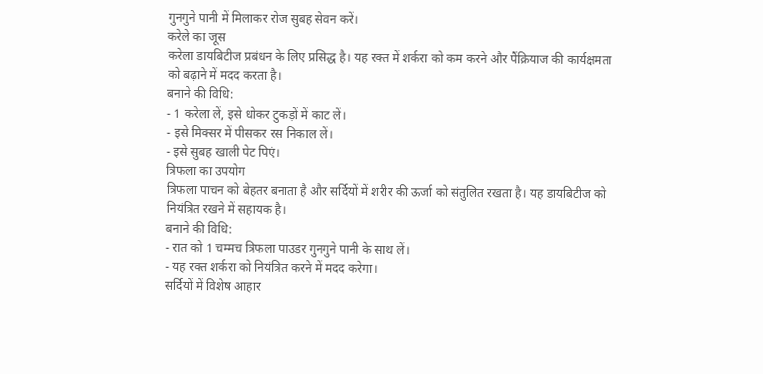गुनगुने पानी में मिलाकर रोज सुबह सेवन करें।
करेले का जूस
करेला डायबिटीज प्रबंधन के लिए प्रसिद्ध है। यह रक्त में शर्करा को कम करने और पैंक्रियाज की कार्यक्षमता को बढ़ाने में मदद करता है।
बनाने की विधि:
- 1 करेला लें, इसे धोकर टुकड़ों में काट लें।
- इसे मिक्सर में पीसकर रस निकाल लें।
- इसे सुबह खाली पेट पिएं।
त्रिफला का उपयोग
त्रिफला पाचन को बेहतर बनाता है और सर्दियों में शरीर की ऊर्जा को संतुलित रखता है। यह डायबिटीज को नियंत्रित रखने में सहायक है।
बनाने की विधि:
- रात को 1 चम्मच त्रिफला पाउडर गुनगुने पानी के साथ लें।
- यह रक्त शर्करा को नियंत्रित करने में मदद करेगा।
सर्दियों में विशेष आहार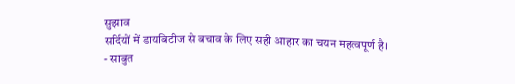सुझाव
सर्दियों में डायबिटीज से बचाव के लिए सही आहार का चयन महत्वपूर्ण है।
- साबुत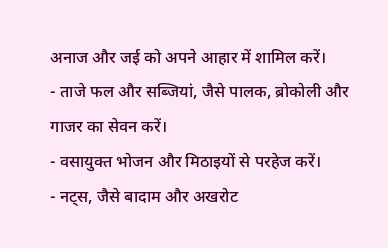अनाज और जई को अपने आहार में शामिल करें।
- ताजे फल और सब्जियां, जैसे पालक, ब्रोकोली और गाजर का सेवन करें।
- वसायुक्त भोजन और मिठाइयों से परहेज करें।
- नट्स, जैसे बादाम और अखरोट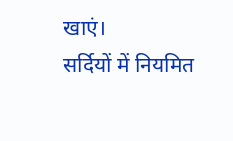खाएं।
सर्दियों में नियमित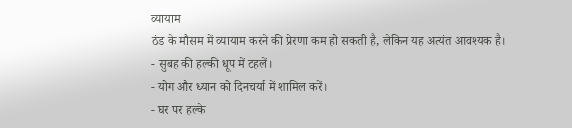व्यायाम
ठंड के मौसम में व्यायाम करने की प्रेरणा कम हो सकती है, लेकिन यह अत्यंत आवश्यक है।
- सुबह की हल्की धूप में टहलें।
- योग और ध्यान को दिनचर्या में शामिल करें।
- घर पर हल्के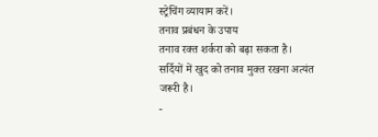स्ट्रेचिंग व्यायाम करें।
तनाव प्रबंधन के उपाय
तनाव रक्त शर्करा को बढ़ा सकता है। सर्दियों में खुद को तनाव मुक्त रखना अत्यंत जरूरी है।
-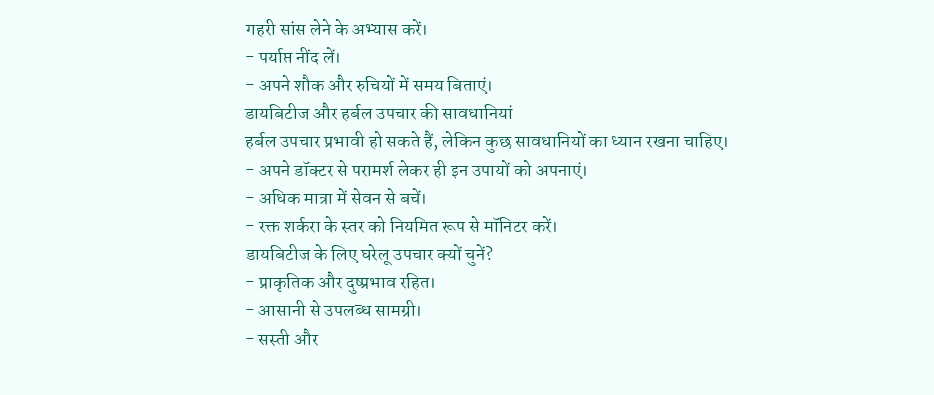गहरी सांस लेने के अभ्यास करें।
- पर्याप्त नींद लें।
- अपने शौक और रुचियों में समय बिताएं।
डायबिटीज और हर्बल उपचार की सावधानियां
हर्बल उपचार प्रभावी हो सकते हैं, लेकिन कुछ सावधानियों का ध्यान रखना चाहिए।
- अपने डॉक्टर से परामर्श लेकर ही इन उपायों को अपनाएं।
- अधिक मात्रा में सेवन से बचें।
- रक्त शर्करा के स्तर को नियमित रूप से मॉनिटर करें।
डायबिटीज के लिए घरेलू उपचार क्यों चुनें?
- प्राकृतिक और दुष्प्रभाव रहित।
- आसानी से उपलब्ध सामग्री।
- सस्ती और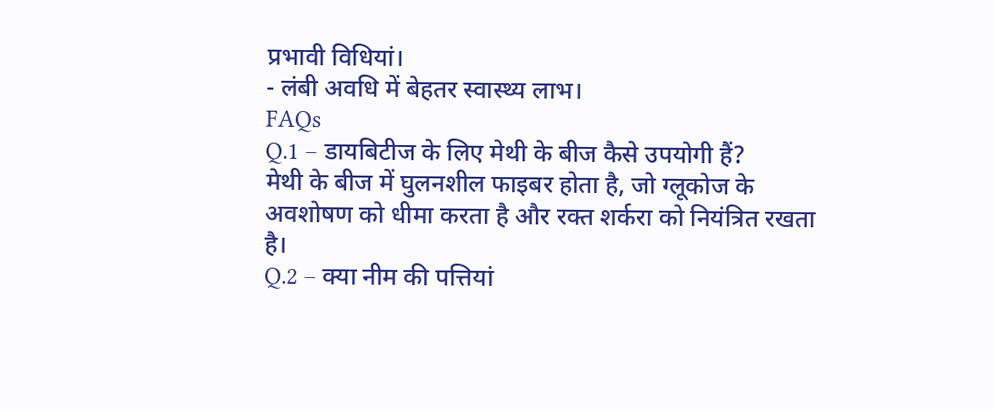प्रभावी विधियां।
- लंबी अवधि में बेहतर स्वास्थ्य लाभ।
FAQs
Q.1 – डायबिटीज के लिए मेथी के बीज कैसे उपयोगी हैं?
मेथी के बीज में घुलनशील फाइबर होता है, जो ग्लूकोज के अवशोषण को धीमा करता है और रक्त शर्करा को नियंत्रित रखता है।
Q.2 – क्या नीम की पत्तियां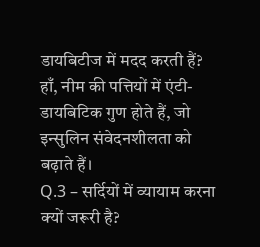डायबिटीज में मदद करती हैं?
हाँ, नीम की पत्तियों में एंटी-डायबिटिक गुण होते हैं, जो इन्सुलिन संवेदनशीलता को बढ़ाते हैं।
Q.3 – सर्दियों में व्यायाम करना क्यों जरूरी है?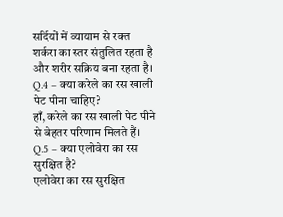सर्दियों में व्यायाम से रक्त शर्करा का स्तर संतुलित रहता है और शरीर सक्रिय बना रहता है।
Q.4 – क्या करेले का रस खाली पेट पीना चाहिए?
हाँ, करेले का रस खाली पेट पीने से बेहतर परिणाम मिलते हैं।
Q.5 – क्या एलोवेरा का रस सुरक्षित है?
एलोवेरा का रस सुरक्षित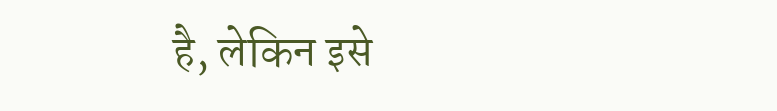है, लेकिन इसे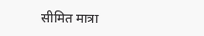सीमित मात्रा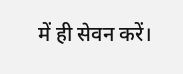में ही सेवन करें।